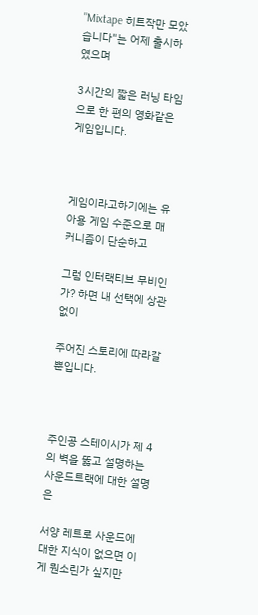"Mixtape 히트작만 모았습니다"는 어제 출시하였으며

3시간의 짧은 러닝 타임으로 한 편의 영화같은 게임입니다.



게임이라고하기에는 유아용 게임 수준으로 매커니즘이 단순하고

그럼 인터랙티브 무비인가? 하면 내 선택에 상관없이

주어진 스토리에 따라갈 뿐입니다.



주인공 스테이시가 제 4의 벽을 뚫고 설명하는 사운드트랙에 대한 설명은

서양 레트로 사운드에 대한 지식이 없으면 이게 뭔소린가 싶지만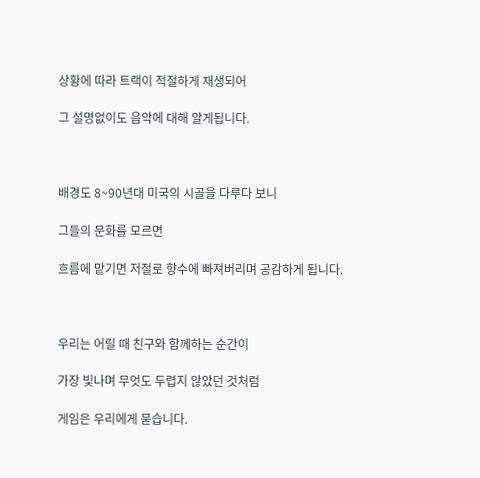상황에 따라 트랙이 적절하게 재생되어

그 설명없이도 음악에 대해 알게됩니다.



배경도 8~90년대 미국의 시골을 다루다 보니

그들의 문화를 모르면

흐름에 맡기면 저절로 향수에 빠져버리며 공감하게 됩니다.



우리는 어릴 때 친구와 함께하는 순간이

가장 빛나며 무엇도 두렵지 않았던 것처럼

게임은 우리에게 묻습니다.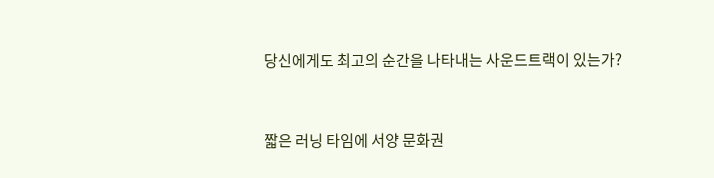당신에게도 최고의 순간을 나타내는 사운드트랙이 있는가?



짧은 러닝 타임에 서양 문화권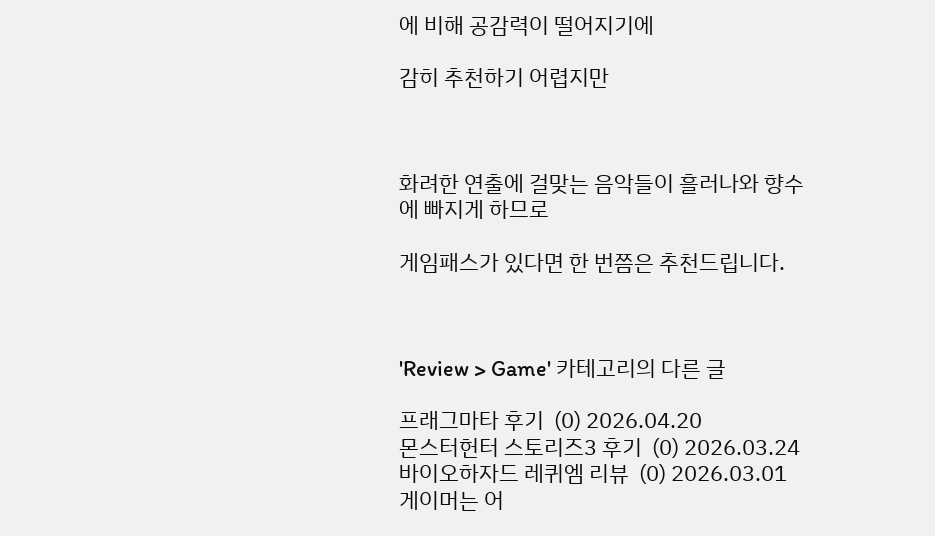에 비해 공감력이 떨어지기에

감히 추천하기 어렵지만



화려한 연출에 걸맞는 음악들이 흘러나와 향수에 빠지게 하므로

게임패스가 있다면 한 번쯤은 추천드립니다.



'Review > Game' 카테고리의 다른 글

프래그마타 후기  (0) 2026.04.20
몬스터헌터 스토리즈3 후기  (0) 2026.03.24
바이오하자드 레퀴엠 리뷰  (0) 2026.03.01
게이머는 어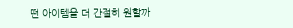떤 아이템을 더 간절히 원할까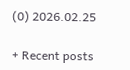(0) 2026.02.25

+ Recent posts